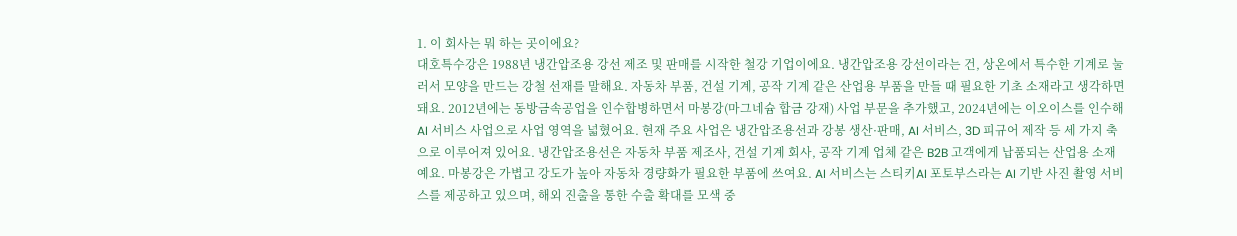1. 이 회사는 뭐 하는 곳이에요?
대호특수강은 1988년 냉간압조용 강선 제조 및 판매를 시작한 철강 기업이에요. 냉간압조용 강선이라는 건, 상온에서 특수한 기계로 눌러서 모양을 만드는 강철 선재를 말해요. 자동차 부품, 건설 기계, 공작 기계 같은 산업용 부품을 만들 때 필요한 기초 소재라고 생각하면 돼요. 2012년에는 동방금속공업을 인수합병하면서 마봉강(마그네슘 합금 강재) 사업 부문을 추가했고, 2024년에는 이오이스를 인수해 AI 서비스 사업으로 사업 영역을 넓혔어요. 현재 주요 사업은 냉간압조용선과 강봉 생산·판매, AI 서비스, 3D 피규어 제작 등 세 가지 축으로 이루어져 있어요. 냉간압조용선은 자동차 부품 제조사, 건설 기계 회사, 공작 기계 업체 같은 B2B 고객에게 납품되는 산업용 소재예요. 마봉강은 가볍고 강도가 높아 자동차 경량화가 필요한 부품에 쓰여요. AI 서비스는 스티키AI 포토부스라는 AI 기반 사진 촬영 서비스를 제공하고 있으며, 해외 진출을 통한 수출 확대를 모색 중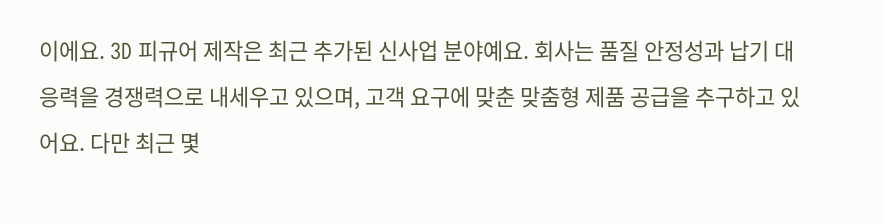이에요. 3D 피규어 제작은 최근 추가된 신사업 분야예요. 회사는 품질 안정성과 납기 대응력을 경쟁력으로 내세우고 있으며, 고객 요구에 맞춘 맞춤형 제품 공급을 추구하고 있어요. 다만 최근 몇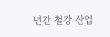년간 철강 산업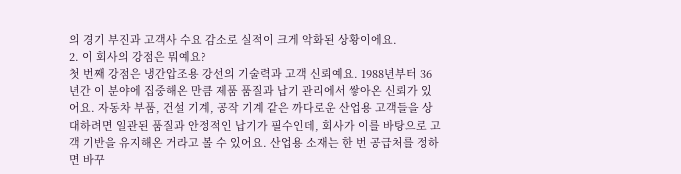의 경기 부진과 고객사 수요 감소로 실적이 크게 악화된 상황이에요.
2. 이 회사의 강점은 뭐예요?
첫 번째 강점은 냉간압조용 강선의 기술력과 고객 신뢰예요. 1988년부터 36년간 이 분야에 집중해온 만큼 제품 품질과 납기 관리에서 쌓아온 신뢰가 있어요. 자동차 부품, 건설 기계, 공작 기계 같은 까다로운 산업용 고객들을 상대하려면 일관된 품질과 안정적인 납기가 필수인데, 회사가 이를 바탕으로 고객 기반을 유지해온 거라고 볼 수 있어요. 산업용 소재는 한 번 공급처를 정하면 바꾸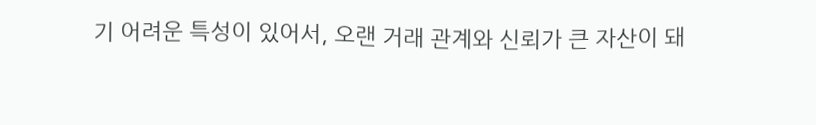기 어려운 특성이 있어서, 오랜 거래 관계와 신뢰가 큰 자산이 돼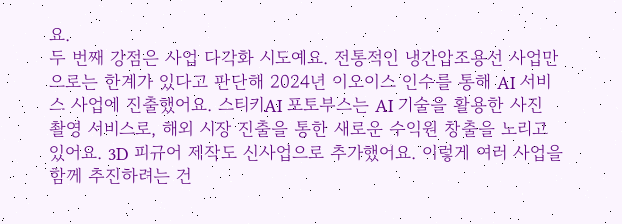요.
두 번째 강점은 사업 다각화 시도예요. 전통적인 냉간압조용선 사업만으로는 한계가 있다고 판단해 2024년 이오이스 인수를 통해 AI 서비스 사업에 진출했어요. 스티키AI 포토부스는 AI 기술을 활용한 사진 촬영 서비스로, 해외 시장 진출을 통한 새로운 수익원 창출을 노리고 있어요. 3D 피규어 제작도 신사업으로 추가했어요. 이렇게 여러 사업을 함께 추진하려는 건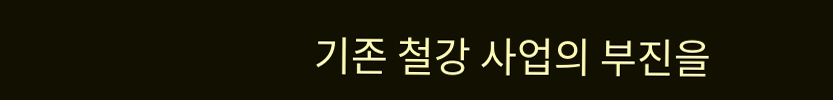기존 철강 사업의 부진을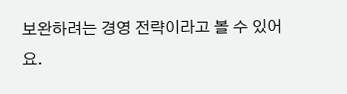보완하려는 경영 전략이라고 볼 수 있어요.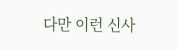다만 이런 신사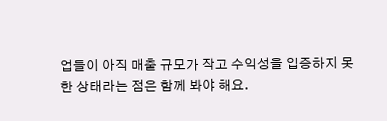업들이 아직 매출 규모가 작고 수익성을 입증하지 못한 상태라는 점은 함께 봐야 해요.